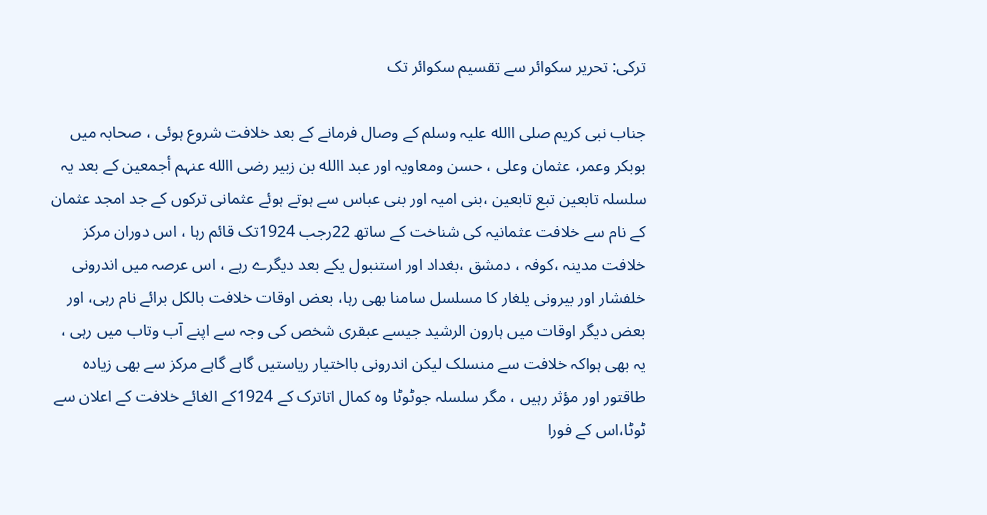ترکی: تحریر سکوائر سے تقسیم سکوائر تک

جناب نبی کریم صلی االله علیہ وسلم کے وصال فرمانے کے بعد خلافت شروع ہوئی ، صحابہ میں بوبکر وعمر، عثمان وعلی ، حسن ومعاویہ اور عبد االله بن زبیر رضی االله عنہم أجمعین کے بعد یہ سلسلہ تابعین تبع تابعین ،بنی امیہ اور بنی عباس سے ہوتے ہوئے عثمانی ترکوں کے جد امجد عثمان کے نام سے خلافت عثمانیہ کی شناخت کے ساتھ 22رجب 1924تک قائم رہا ، اس دوران مرکز خلافت مدینہ ،کوفہ ، دمشق ،بغداد اور استنبول یکے بعد دیگرے رہے ، اس عرصہ میں اندرونی خلفشار اور بیرونی یلغار کا مسلسل سامنا بھی رہا، بعض اوقات خلافت بالکل برائے نام رہی، اور بعض دیگر اوقات میں ہارون الرشید جیسے عبقری شخص کی وجہ سے اپنے آب وتاب میں رہی ، یہ بھی ہواکہ خلافت سے منسلک لیکن اندرونی بااختیار ریاستیں گاہے گاہے مرکز سے بھی زیادہ طاقتور اور مؤثر رہیں ، مگر سلسلہ جوٹوٹا وہ کمال اتاترک کے 1924کے الغائے خلافت کے اعلان سے ٹوٹا،اس کے فورا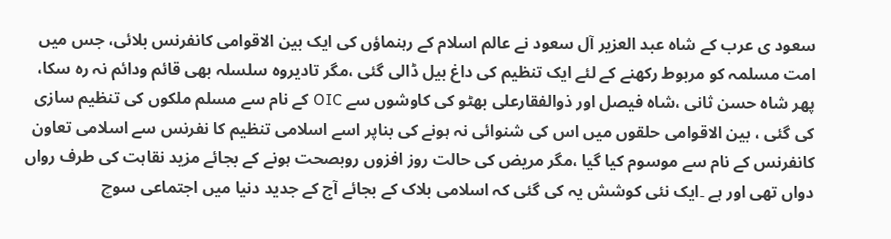سعود ی عرب کے شاہ عبد العزیر آل سعود نے عالم اسلام کے رہنماؤں کی ایک بین الاقوامی کانفرنس بلائی، جس میں امت مسلمہ کو مربوط رکھنے کے لئے ایک تنظیم کی داغ بیل ڈالی گئی ،مگر تادیروہ سلسلہ بھی قائم ودائم نہ رہ سکا، پھر شاہ حسن ثانی ،شاہ فیصل اور ذوالفقارعلی بھٹو کی کاوشوں سے OIC کے نام سے مسلم ملکوں کی تنظیم سازی کی گئی ، بین الاقوامی حلقوں میں اس کی شنوائی نہ ہونے کی بناپر اسے اسلامی تنظیم کا نفرنس سے اسلامی تعاون کانفرنس کے نام سے موسوم کیا گیا ،مگر مریض کی حالت روز افزوں روبصحت ہونے کے بجائے مزید نقاہت کی طرف رواں دواں تھی اور ہے ۔ایک نئی کوشش یہ کی گئی کہ اسلامی بلاک کے بجائے آج کے جدید دنیا میں اجتماعی سوچ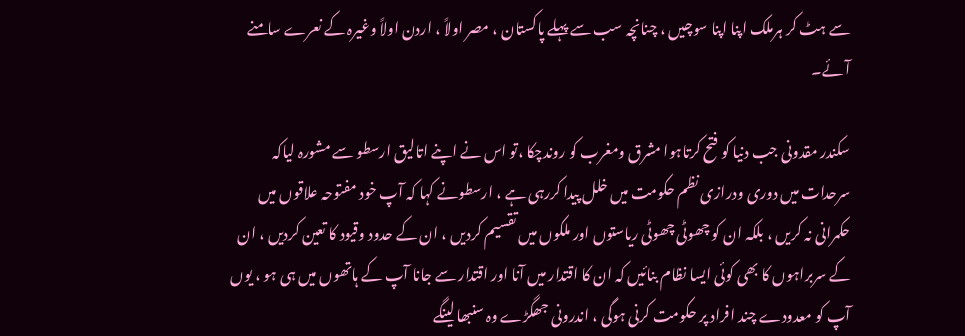سے ہٹ کر ہرملک اپنا اپنا سوچیں ، چنانچہ سب سے پہلے پاکستان ، مصر اولاً ، اردن اولاً وغیرہ کے نعرے سامنے آئے۔

سکندر مقدونی جب دنیا کو فتح کرتاہوا مشرق ومغرب کو روندچکا ،تو اس نے اپنے اتالیق ارسطو سے مشورہ لیاکہ سرحدات میں دوری ودرازی نظم حکومت میں خلل پیدا کررہی ہے ، ارسطونے کہا کہ آپ خود مفتوحہ علاقوں میں حکمرانی نہ کریں ، بلکہ ان کو چھوٹی چھوٹی ریاستوں اور ملکوں میں تقسیم کردیں ، ان کے حدود وقیود کا تعین کردیں ، ان کے سربراہوں کا بھی کوئی ایسا نظام بنائیں کہ ان کا اقتدار میں آنا اور اقتدار سے جانا آپ کے ہاتھوں میں ہی ہو ، یوں آپ کو معدودے چند افراد پر حکومت کرنی ہوگی ، اندرونی جھگڑے وہ سنبھا لینگے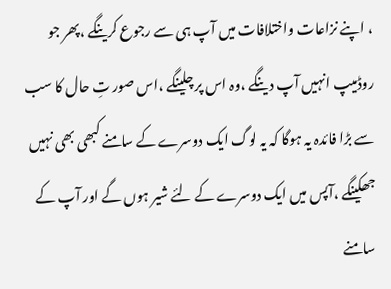، اپنے نزاعات واختلافات میں آپ ہی سے رجوع کرینگے ،پھر جو روڈمیپ انہیں آپ دینگے ،وہ اس پر چلینگے ،اس صور تِ حال کا سب سے بڑا فائدہ یہ ہوگا کہ یہ لوگ ایک دوسرے کے سامنے کبھی بھی نہیں جھکینگے ،آپس میں ایک دوسرے کے لئے شیر ہوں گے اور آپ کے سامنے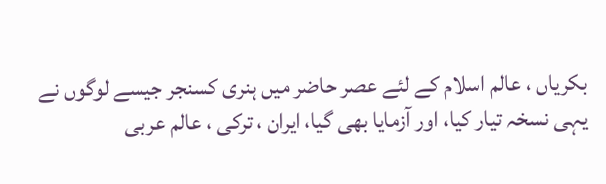بکریاں ، عالم اسلام کے لئے عصر حاضر میں ہنری کسنجر جیسے لوگوں نے یہی نسخہ تیار کیا، اور آزمایا بھی گیا، ایران ، ترکی ، عالم عربی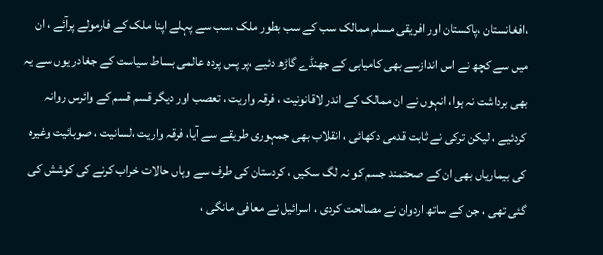،افغانستان ،پاکستان اور افریقی مسلم ممالک سب کے سب بطور ملک ،سب سے پہلے اپنا ملک کے فارمولے پرآئے ، ان میں سے کچھ نے اس اندازسے بھی کامیابی کے جھنڈے گاڑھ دئیے ،پر پس پردہ عالمی بساط سیاست کے جغادر یوں سے یہ بھی برداشت نہ ہوا، انہوں نے ان ممالک کے اندر لاقانونیت ، فرقہ واریت ، تعصب اور دیگر قسم قسم کے وائرس روانہ کردئیے ، لیکن ترکی نے ثابت قدمی دکھائی ، انقلاب بھی جمہوری طریقے سے آیا، فرقہ واریت ،لسانیت ، صوبائیت وغیرہ کی بیماریاں بھی ان کے صحتمند جسم کو نہ لگ سکیں ، کردستان کی طرف سے وہاں حالات خراب کرنے کی کوشش کی گئی تھی ، جن کے ساتھ اردوان نے مصالحت کردی ، اسرائیل نے معافی مانگی ،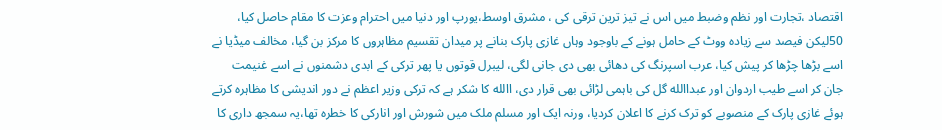اقتصاد ،تجارت اور نظم وضبط میں اس نے تیز ترین ترقی کی ، مشرق اوسط،یورپ اور دنیا میں احترام وعزت کا مقام حاصل کیا، 50لیکن فیصد سے زیادہ ووٹ کے حامل ہونے کے باوجود وہاں غازی پارک بنانے پر میدان تقسیم مظاہروں کا مرکز بن گیا، مخالف میڈیا نے اسے بڑھا چڑھا کر پیش کیا، عرب اسپرنگ کی دھائی بھی دی جانی لگی، لیبرل قوتوں یا پھر ترکی کے ابدی دشمنوں نے اسے غنیمت جان کر اسے طیب اردوان اور عبداالله گل کی باہمی لڑائی بھی قرار دی، االله کا شکر ہے کہ ترکی وزیر اعظم نے دور اندیشی کا مظاہرہ کرتے ہوئے غازی پارک کے منصوبے کو ترک کرنے کا اعلان کردیا، ورنہ ایک اور مسلم ملک میں شورش اور انارکی کا خطرہ تھا،یہ سمجھ داری کا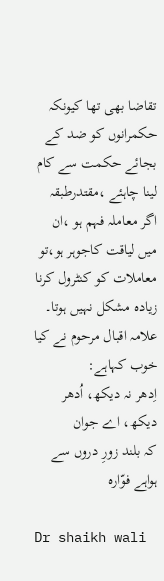تقاضا بھی تھا کیونکہ حکمرانوں کو ضد کے بجائے حکمت سے کام لینا چاہئے ،مقتدرطبقہ اگر معاملہ فہم ہو ،ان میں لیاقت کاجوہر ہو،تو معاملات کو کنٹرول کرنا زیادہ مشکل نہیں ہوتا۔
علامہ اقبال مرحوم نے کیا خوب کہاہے:
اِدھر نہ دیکھ، اُدھر دیکھ، اے جوان
کہ بلند زورِ دروں سے ہواہے فوّارہ

Dr shaikh wali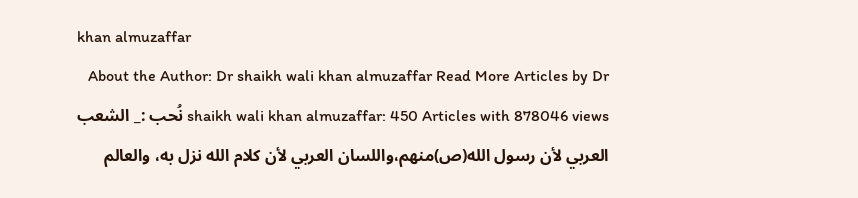khan almuzaffar
About the Author: Dr shaikh wali khan almuzaffar Read More Articles by Dr shaikh wali khan almuzaffar: 450 Articles with 878046 views نُحب :_ الشعب العربي لأن رسول الله(ص)منهم،واللسان العربي لأن كلام الله نزل به، والعالم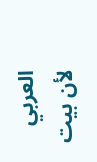العربي لأن بيت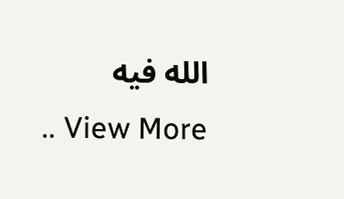الله فيه
.. View More